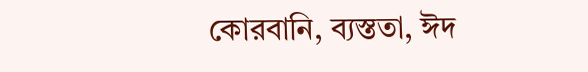কোরবানি, ব্যস্ততা, ঈদ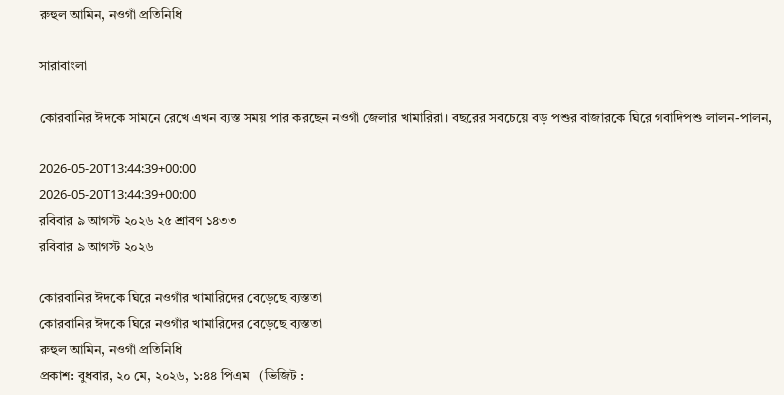রুহুল আমিন, নওগাঁ প্রতিনিধি

সারাবাংলা

কোরবানির ঈদকে সামনে রেখে এখন ব্যস্ত সময় পার করছেন নওগাঁ জেলার খামারিরা। বছরের সবচেয়ে বড় পশুর বাজারকে ঘিরে গবাদিপশু লালন-পালন,

2026-05-20T13:44:39+00:00
2026-05-20T13:44:39+00:00
রবিবার ৯ আগস্ট ২০২৬ ২৫ শ্রাবণ ১৪৩৩
রবিবার ৯ আগস্ট ২০২৬

কোরবানির ঈদকে ঘিরে নওগাঁর খামারিদের বেড়েছে ব্যস্ততা
কোরবানির ঈদকে ঘিরে নওগাঁর খামারিদের বেড়েছে ব্যস্ততা
রুহুল আমিন, নওগাঁ প্রতিনিধি
প্রকাশ: বুধবার, ২০ মে, ২০২৬, ১:৪৪ পিএম   (ভিজিট :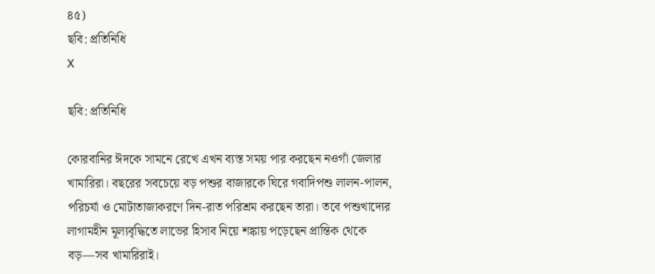৪৫)
ছবি: প্রতিনিধি
X

ছবি: প্রতিনিধি

কোরবানির ঈদকে সামনে রেখে এখন ব্যস্ত সময় পার করছেন নওগাঁ জেলার খামারিরা। বছরের সবচেয়ে বড় পশুর বাজারকে ঘিরে গবাদিপশু লালন-পালন, পরিচর্যা ও মোটাতাজাকরণে দিন-রাত পরিশ্রম করছেন তারা। তবে পশুখাদ্যের লাগামহীন মূল্যবৃদ্ধিতে লাভের হিসাব নিয়ে শঙ্কায় পড়েছেন প্রান্তিক থেকে বড়—সব খামারিরাই।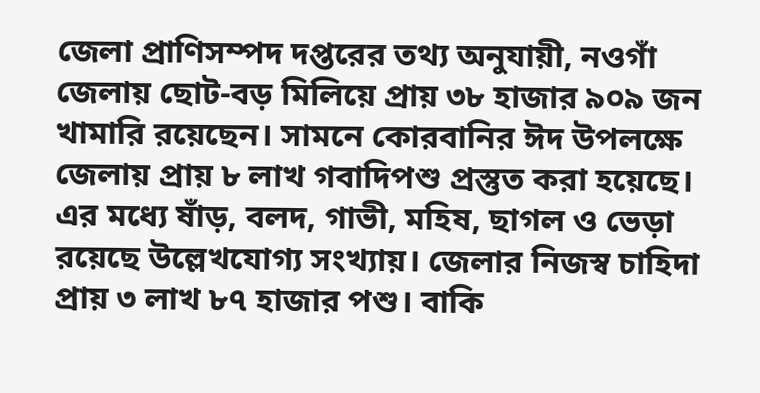জেলা প্রাণিসম্পদ দপ্তরের তথ্য অনুযায়ী, নওগাঁ জেলায় ছোট-বড় মিলিয়ে প্রায় ৩৮ হাজার ৯০৯ জন খামারি রয়েছেন। সামনে কোরবানির ঈদ উপলক্ষে জেলায় প্রায় ৮ লাখ গবাদিপশু প্রস্তুত করা হয়েছে। এর মধ্যে ষাঁড়, বলদ, গাভী, মহিষ, ছাগল ও ভেড়া রয়েছে উল্লেখযোগ্য সংখ্যায়। জেলার নিজস্ব চাহিদা প্রায় ৩ লাখ ৮৭ হাজার পশু। বাকি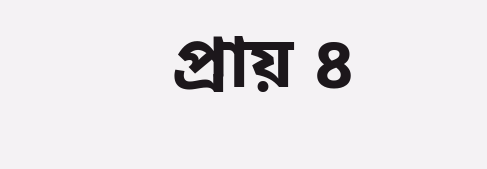প্রায় ৪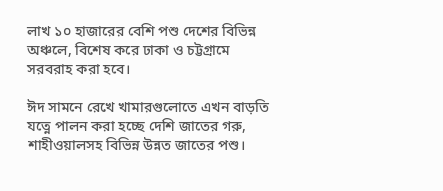লাখ ১০ হাজারের বেশি পশু দেশের বিভিন্ন অঞ্চলে, বিশেষ করে ঢাকা ও চট্টগ্রামে সরবরাহ করা হবে।

ঈদ সামনে রেখে খামারগুলোতে এখন বাড়তি যত্নে পালন করা হচ্ছে দেশি জাতের গরু, শাহীওয়ালসহ বিভিন্ন উন্নত জাতের পশু।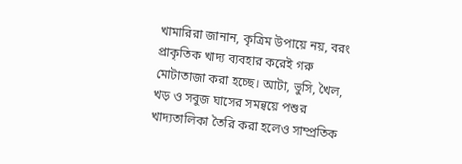খামারিরা জানান, কৃত্রিম উপায়ে নয়, বরং প্রাকৃতিক খাদ্য ব্যবহার করেই গরু মোটাতাজা করা হচ্ছে। আটা, ভুসি, খৈল, খড় ও সবুজ ঘাসের সমন্বয়ে পশুর খাদ্যতালিকা তৈরি করা হলেও সাম্প্রতিক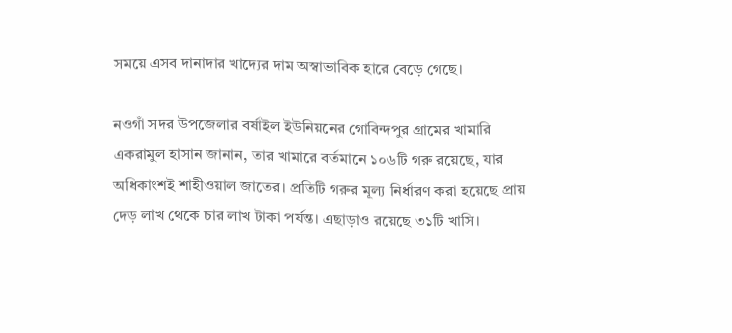সময়ে এসব দানাদার খাদ্যের দাম অস্বাভাবিক হারে বেড়ে গেছে।

নওগাঁ সদর উপজেলার বর্ষাইল ইউনিয়নের গোবিন্দপুর গ্রামের খামারি একরামুল হাসান জানান, তার খামারে বর্তমানে ১০৬টি গরু রয়েছে, যার অধিকাংশই শাহীওয়াল জাতের। প্রতিটি গরুর মূল্য নির্ধারণ করা হয়েছে প্রায় দেড় লাখ থেকে চার লাখ টাকা পর্যন্ত। এছাড়াও রয়েছে ৩১টি খাসি।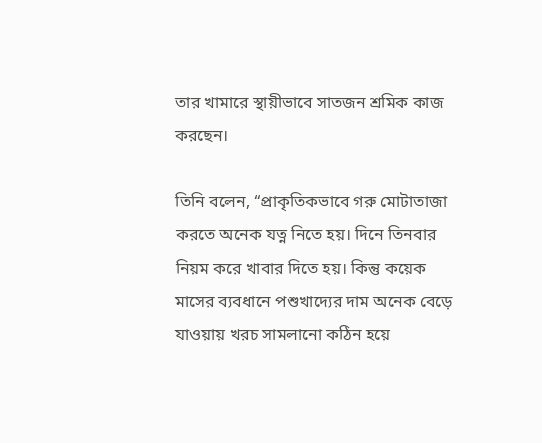তার খামারে স্থায়ীভাবে সাতজন শ্রমিক কাজ করছেন।

তিনি বলেন, “প্রাকৃতিকভাবে গরু মোটাতাজা করতে অনেক যত্ন নিতে হয়। দিনে তিনবার নিয়ম করে খাবার দিতে হয়। কিন্তু কয়েক মাসের ব্যবধানে পশুখাদ্যের দাম অনেক বেড়ে যাওয়ায় খরচ সামলানো কঠিন হয়ে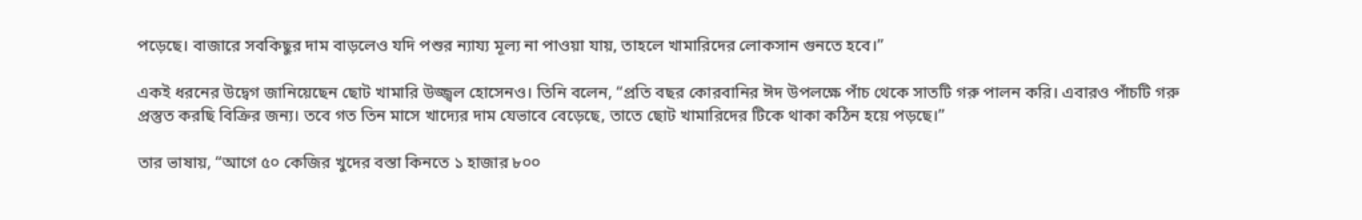পড়েছে। বাজারে সবকিছুর দাম বাড়লেও যদি পশুর ন্যায্য মূল্য না পাওয়া যায়, তাহলে খামারিদের লোকসান গুনতে হবে।”

একই ধরনের উদ্বেগ জানিয়েছেন ছোট খামারি উজ্জ্বল হোসেনও। তিনি বলেন, “প্রতি বছর কোরবানির ঈদ উপলক্ষে পাঁচ থেকে সাতটি গরু পালন করি। এবারও পাঁচটি গরু প্রস্তুত করছি বিক্রির জন্য। তবে গত তিন মাসে খাদ্যের দাম যেভাবে বেড়েছে, তাতে ছোট খামারিদের টিকে থাকা কঠিন হয়ে পড়ছে।”

তার ভাষায়, “আগে ৫০ কেজির খুদের বস্তা কিনতে ১ হাজার ৮০০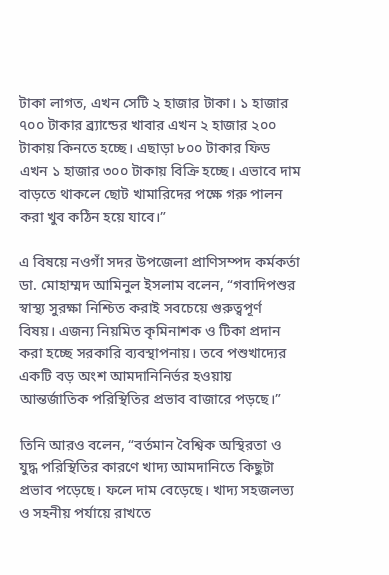টাকা লাগত, এখন সেটি ২ হাজার টাকা। ১ হাজার ৭০০ টাকার ব্র্যান্ডের খাবার এখন ২ হাজার ২০০ টাকায় কিনতে হচ্ছে। এছাড়া ৮০০ টাকার ফিড এখন ১ হাজার ৩০০ টাকায় বিক্রি হচ্ছে। এভাবে দাম বাড়তে থাকলে ছোট খামারিদের পক্ষে গরু পালন করা খুব কঠিন হয়ে যাবে।”

এ বিষয়ে নওগাঁ সদর উপজেলা প্রাণিসম্পদ কর্মকর্তা ডা. মোহাম্মদ আমিনুল ইসলাম বলেন, “গবাদিপশুর স্বাস্থ্য সুরক্ষা নিশ্চিত করাই সবচেয়ে গুরুত্বপূর্ণ বিষয়। এজন্য নিয়মিত কৃমিনাশক ও টিকা প্রদান করা হচ্ছে সরকারি ব্যবস্থাপনায়। তবে পশুখাদ্যের একটি বড় অংশ আমদানিনির্ভর হওয়ায় আন্তর্জাতিক পরিস্থিতির প্রভাব বাজারে পড়ছে।”

তিনি আরও বলেন, “বর্তমান বৈশ্বিক অস্থিরতা ও যুদ্ধ পরিস্থিতির কারণে খাদ্য আমদানিতে কিছুটা প্রভাব পড়েছে। ফলে দাম বেড়েছে। খাদ্য সহজলভ্য ও সহনীয় পর্যায়ে রাখতে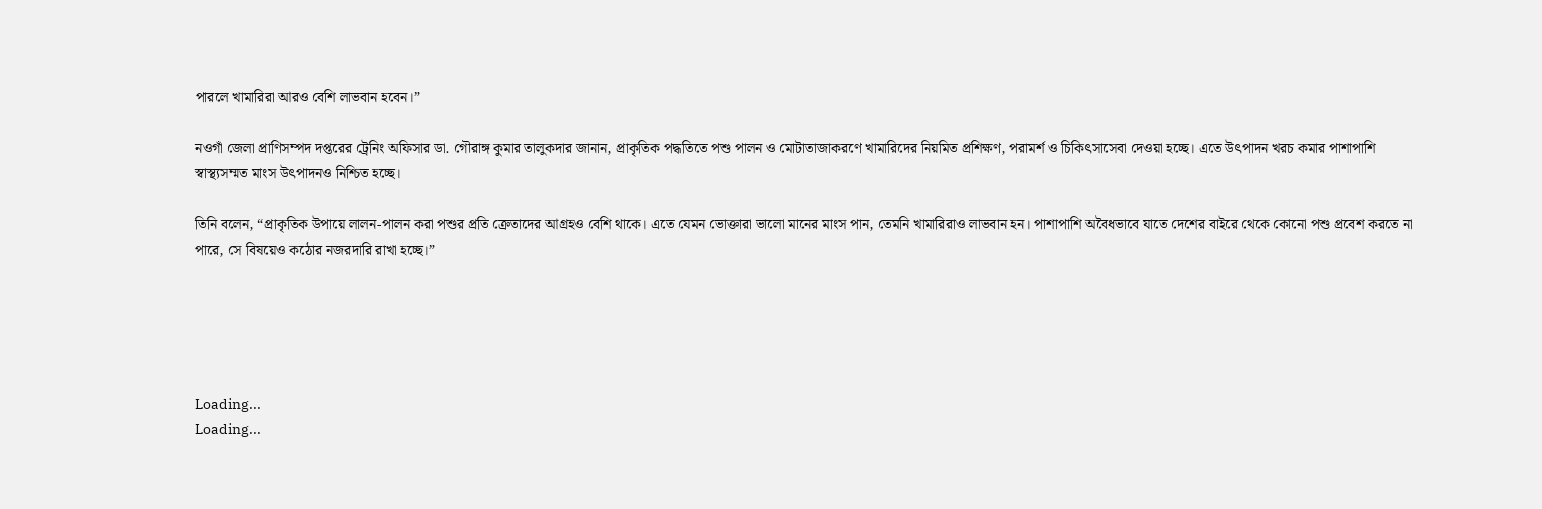পারলে খামারিরা আরও বেশি লাভবান হবেন।”

নওগাঁ জেলা প্রাণিসম্পদ দপ্তরের ট্রেনিং অফিসার ডা. গৌরাঙ্গ কুমার তালুকদার জানান, প্রাকৃতিক পদ্ধতিতে পশু পালন ও মোটাতাজাকরণে খামারিদের নিয়মিত প্রশিক্ষণ, পরামর্শ ও চিকিৎসাসেবা দেওয়া হচ্ছে। এতে উৎপাদন খরচ কমার পাশাপাশি স্বাস্থ্যসম্মত মাংস উৎপাদনও নিশ্চিত হচ্ছে।

তিনি বলেন, “প্রাকৃতিক উপায়ে লালন-পালন করা পশুর প্রতি ক্রেতাদের আগ্রহও বেশি থাকে। এতে যেমন ভোক্তারা ভালো মানের মাংস পান, তেমনি খামারিরাও লাভবান হন। পাশাপাশি অবৈধভাবে যাতে দেশের বাইরে থেকে কোনো পশু প্রবেশ করতে না পারে, সে বিষয়েও কঠোর নজরদারি রাখা হচ্ছে।”





Loading...
Loading...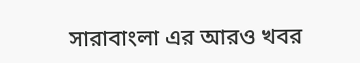সারাবাংলা এর আরও খবর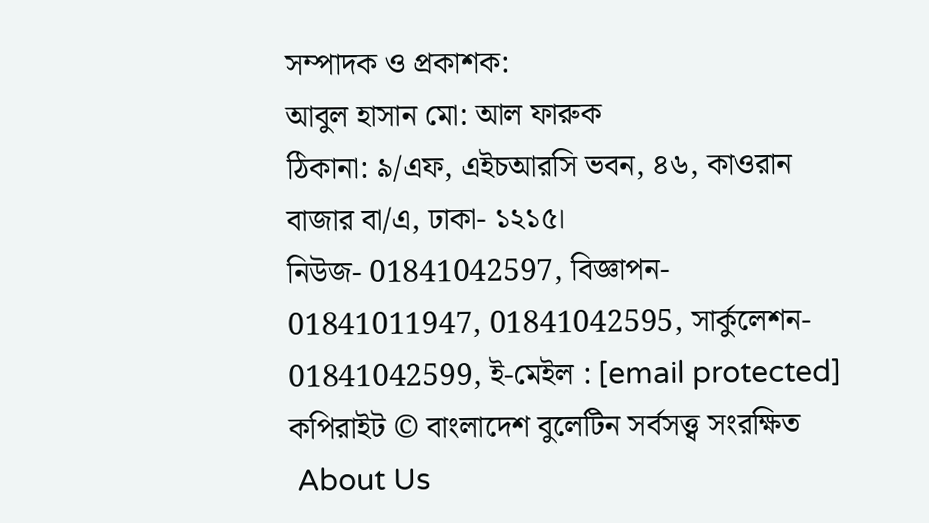সম্পাদক ও প্রকাশক:
আবুল হাসান মো: আল ফারুক
ঠিকানা: ৯/এফ, এইচআরসি ভবন, ৪৬, কাওরান বাজার বা/এ, ঢাকা- ১২১৫।
নিউজ- 01841042597, বিজ্ঞাপন- 01841011947, 01841042595, সার্কুলেশন- 01841042599, ই-মেইল : [email protected]
কপিরাইট © বাংলাদেশ বুলেটিন সর্বসত্ত্ব সংরক্ষিত
 About Us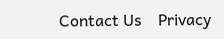Contact Us    Privacy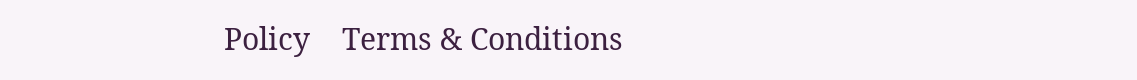Policy    Terms & Conditions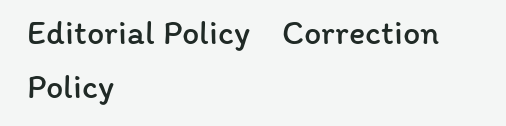Editorial Policy    Correction Policy